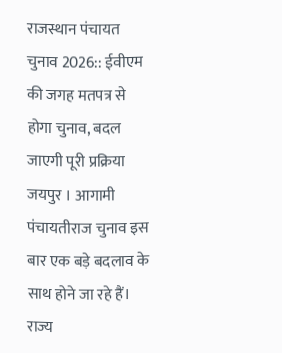राजस्थान पंचायत चुनाव 2026:: ईवीएम की जगह मतपत्र से होगा चुनाव, बदल जाएगी पूरी प्रक्रिया
जयपुर । आगामी पंचायतीराज चुनाव इस बार एक बड़े बदलाव के साथ होने जा रहे हैं। राज्य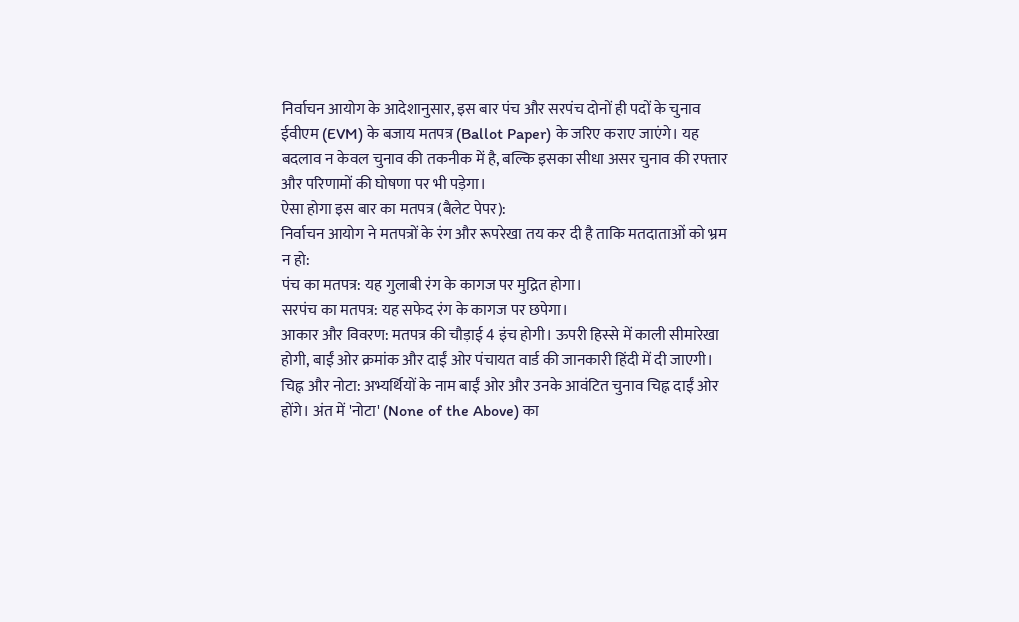निर्वाचन आयोग के आदेशानुसार, इस बार पंच और सरपंच दोनों ही पदों के चुनाव ईवीएम (EVM) के बजाय मतपत्र (Ballot Paper) के जरिए कराए जाएंगे। यह बदलाव न केवल चुनाव की तकनीक में है, बल्कि इसका सीधा असर चुनाव की रफ्तार और परिणामों की घोषणा पर भी पड़ेगा।
ऐसा होगा इस बार का मतपत्र (बैलेट पेपर):
निर्वाचन आयोग ने मतपत्रों के रंग और रूपरेखा तय कर दी है ताकि मतदाताओं को भ्रम न हो:
पंच का मतपत्र: यह गुलाबी रंग के कागज पर मुद्रित होगा।
सरपंच का मतपत्र: यह सफेद रंग के कागज पर छपेगा।
आकार और विवरण: मतपत्र की चौड़ाई 4 इंच होगी। ऊपरी हिस्से में काली सीमारेखा होगी, बाईं ओर क्रमांक और दाईं ओर पंचायत वार्ड की जानकारी हिंदी में दी जाएगी।
चिह्न और नोटा: अभ्यर्थियों के नाम बाईं ओर और उनके आवंटित चुनाव चिह्न दाईं ओर होंगे। अंत में 'नोटा' (None of the Above) का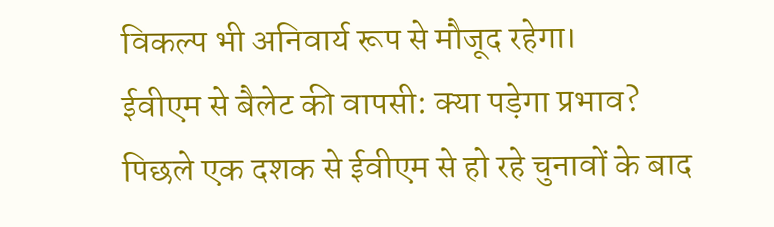विकल्प भी अनिवार्य रूप से मौजूद रहेगा।
ईवीएम से बैलेट की वापसी: क्या पड़ेगा प्रभाव?
पिछले एक दशक से ईवीएम से हो रहे चुनावों के बाद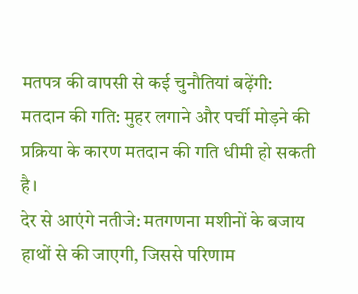मतपत्र की वापसी से कई चुनौतियां बढ़ेंगी:
मतदान की गति: मुहर लगाने और पर्ची मोड़ने की प्रक्रिया के कारण मतदान की गति धीमी हो सकती है।
देर से आएंगे नतीजे: मतगणना मशीनों के बजाय हाथों से की जाएगी, जिससे परिणाम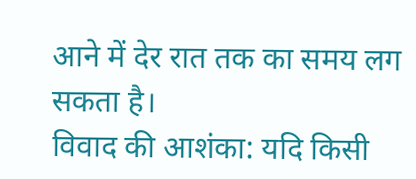आने में देर रात तक का समय लग सकता है।
विवाद की आशंका: यदि किसी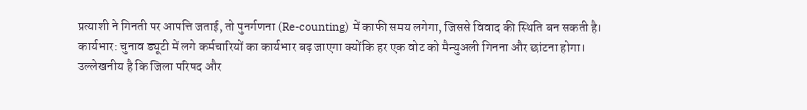प्रत्याशी ने गिनती पर आपत्ति जताई, तो पुनर्गणना (Re-counting) में काफी समय लगेगा, जिससे विवाद की स्थिति बन सकती है।
कार्यभार: चुनाव ड्यूटी में लगे कर्मचारियों का कार्यभार बढ़ जाएगा क्योंकि हर एक वोट को मैन्युअली गिनना और छांटना होगा।
उल्लेखनीय है कि जिला परिषद और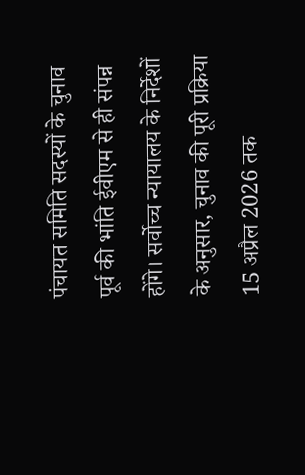पंचायत समिति सदस्यों के चुनाव पूर्व की भांति ईवीएम से ही संपन्न होंगे। सर्वोच्च न्यायालय के निर्देशों के अनुसार, चुनाव की पूरी प्रक्रिया 15 अप्रैल 2026 तक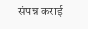संपन्न कराई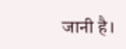जानी है।